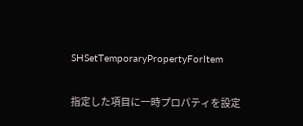SHSetTemporaryPropertyForItem

指定した項目に一時プロパティを設定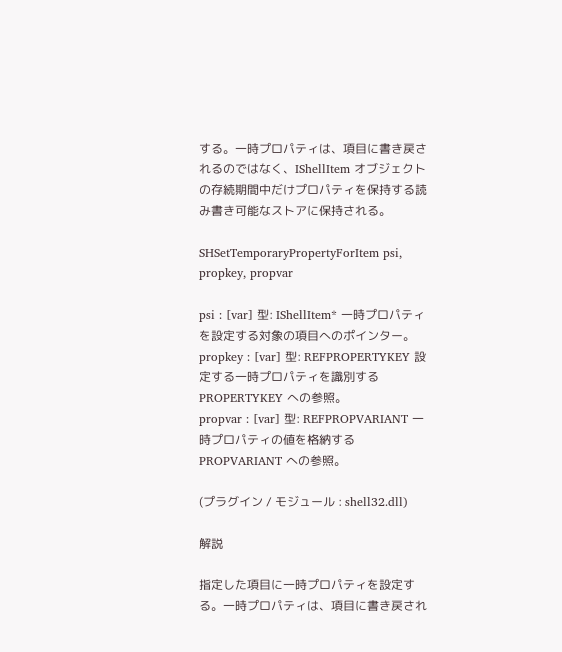する。一時プロパティは、項目に書き戻されるのではなく、IShellItem オブジェクトの存続期間中だけプロパティを保持する読み書き可能なストアに保持される。

SHSetTemporaryPropertyForItem psi, propkey, propvar

psi : [var] 型: IShellItem* 一時プロパティを設定する対象の項目へのポインター。
propkey : [var] 型: REFPROPERTYKEY 設定する一時プロパティを識別する PROPERTYKEY への参照。
propvar : [var] 型: REFPROPVARIANT 一時プロパティの値を格納する PROPVARIANT への参照。

(プラグイン / モジュール : shell32.dll)

解説

指定した項目に一時プロパティを設定する。一時プロパティは、項目に書き戻され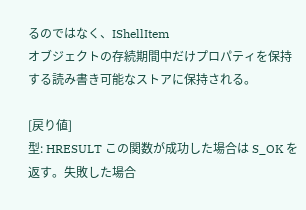るのではなく、IShellItem
オブジェクトの存続期間中だけプロパティを保持する読み書き可能なストアに保持される。

[戻り値]
型: HRESULT この関数が成功した場合は S_OK を返す。失敗した場合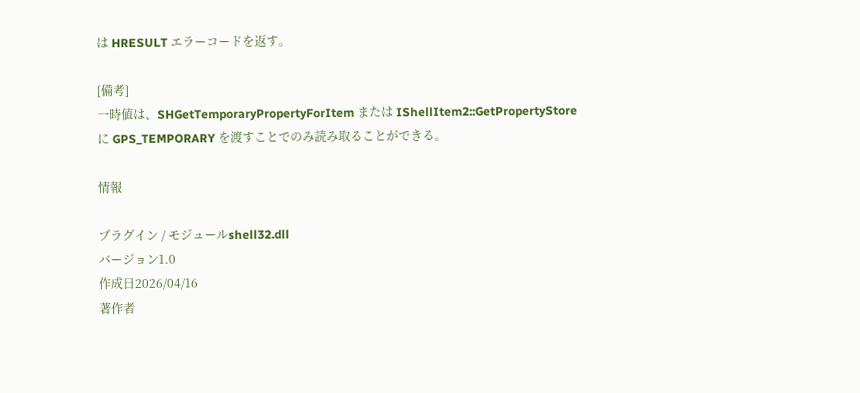は HRESULT エラーコードを返す。

[備考]
一時値は、SHGetTemporaryPropertyForItem または IShellItem2::GetPropertyStore
に GPS_TEMPORARY を渡すことでのみ読み取ることができる。

情報

プラグイン / モジュールshell32.dll
バージョン1.0
作成日2026/04/16
著作者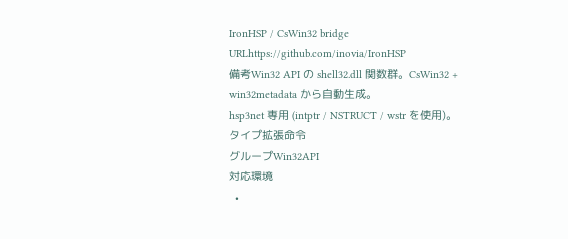IronHSP / CsWin32 bridge
URLhttps://github.com/inovia/IronHSP
備考Win32 API の shell32.dll 関数群。CsWin32 + win32metadata から自動生成。
hsp3net 専用 (intptr / NSTRUCT / wstr を使用)。
タイプ拡張命令
グループWin32API
対応環境
  •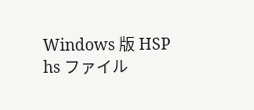Windows 版 HSP
hs ファイル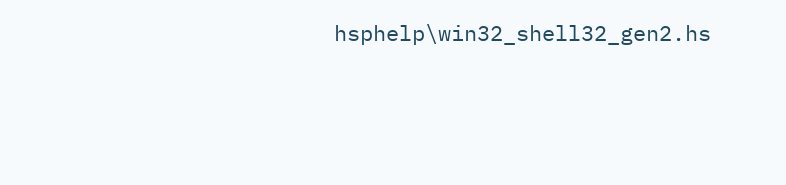hsphelp\win32_shell32_gen2.hs